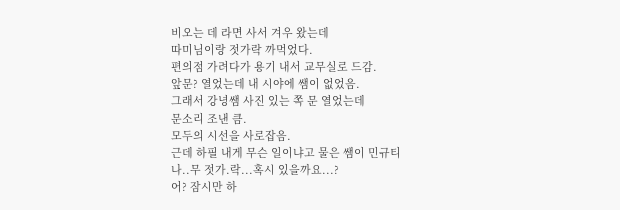비오는 데 라면 사서 겨우 왔는데
따미님이랑 젓가락 까먹었다.
편의점 가려다가 용기 내서 교무실로 드감.
앞문? 열었는데 내 시야에 쌤이 없었음.
그래서 강녕쌤 사진 있는 쪽 문 열었는데
문소리 조낸 큼.
모두의 시선을 사로잡음.
근데 하필 내게 무슨 일이냐고 물은 쌤이 민규티
나..무 젓가.락...혹시 있을까요...?
어? 잠시만 하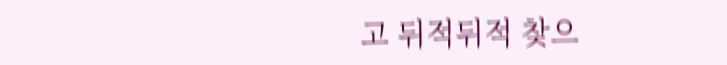고 뒤적뒤적 찾으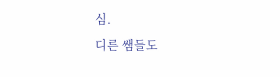심.
디른 쌤들도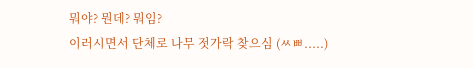뭐야? 뭔데? 뭐임?
이러시면서 단체로 나무 젓가락 찾으심 (ㅆㅃ.....)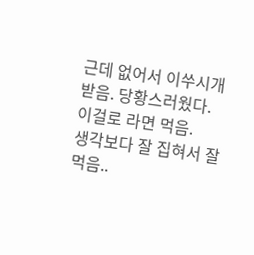근데 없어서 이쑤시개 받음. 당황스러웠다.
이걸로 라면 먹음.
생각보다 잘 집혀서 잘 먹음..